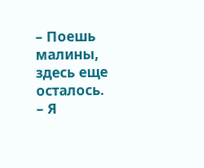– Поешь малины, здесь еще осталось.
– Я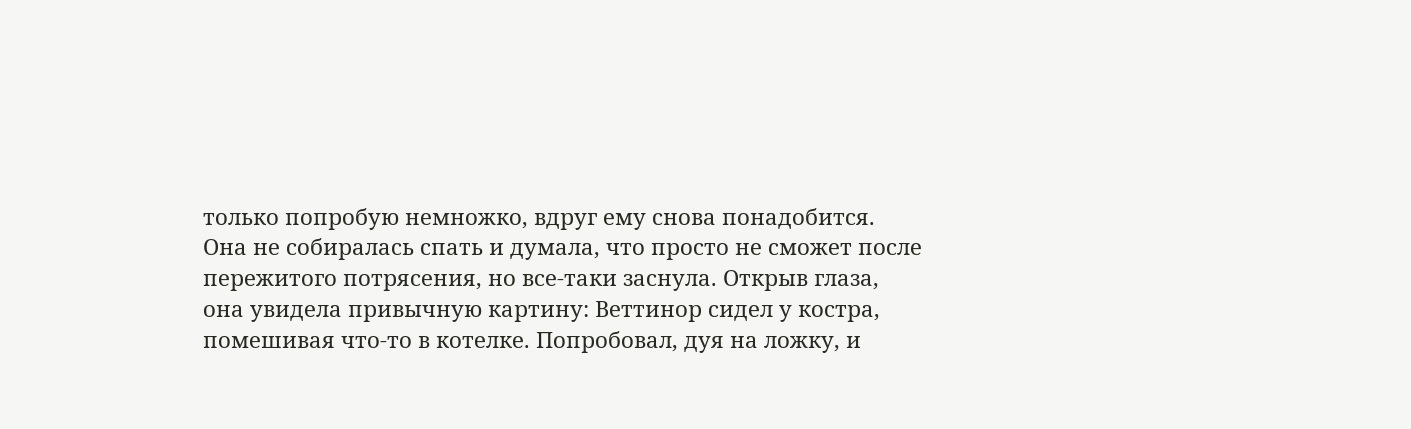только попробую немножко, вдруг ему снова понадобится.
Она не собиралась спать и думала, что просто не сможет после пережитого потрясения, но все-таки заснула. Открыв глаза, она увидела привычную картину: Веттинор сидел у костра, помешивая что-то в котелке. Попробовал, дуя на ложку, и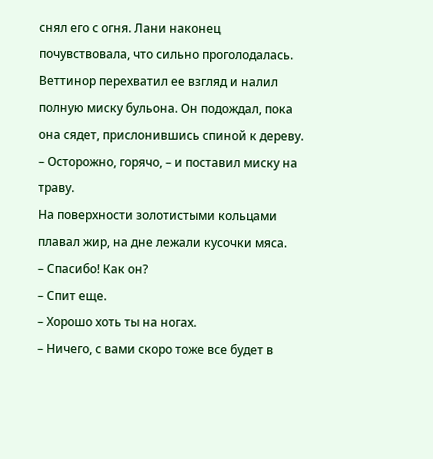снял его с огня. Лани наконец почувствовала, что сильно проголодалась. Веттинор перехватил ее взгляд и налил полную миску бульона. Он подождал, пока она сядет, прислонившись спиной к дереву.
– Осторожно, горячо, – и поставил миску на траву.
На поверхности золотистыми кольцами плавал жир, на дне лежали кусочки мяса.
– Спасибо! Как он?
– Спит еще.
– Хорошо хоть ты на ногах.
– Ничего, с вами скоро тоже все будет в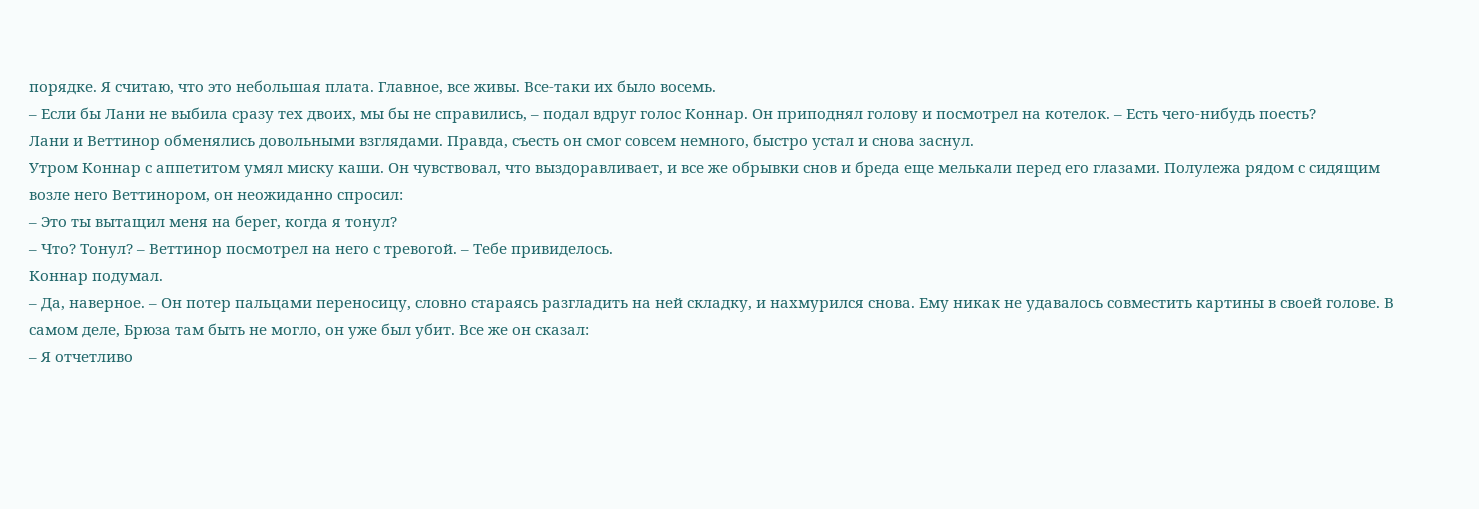порядке. Я считаю, что это небольшая плата. Главное, все живы. Все-таки их было восемь.
– Если бы Лани не выбила сразу тех двоих, мы бы не справились, – подал вдруг голос Коннар. Он приподнял голову и посмотрел на котелок. – Есть чего-нибудь поесть?
Лани и Веттинор обменялись довольными взглядами. Правда, съесть он смог совсем немного, быстро устал и снова заснул.
Утром Коннар с аппетитом умял миску каши. Он чувствовал, что выздоравливает, и все же обрывки снов и бреда еще мелькали перед его глазами. Полулежа рядом с сидящим возле него Веттинором, он неожиданно спросил:
– Это ты вытащил меня на берег, когда я тонул?
– Что? Тонул? – Веттинор посмотрел на него с тревогой. – Тебе привиделось.
Коннар подумал.
– Да, наверное. – Он потер пальцами переносицу, словно стараясь разгладить на ней складку, и нахмурился снова. Ему никак не удавалось совместить картины в своей голове. В самом деле, Брюза там быть не могло, он уже был убит. Все же он сказал:
– Я отчетливо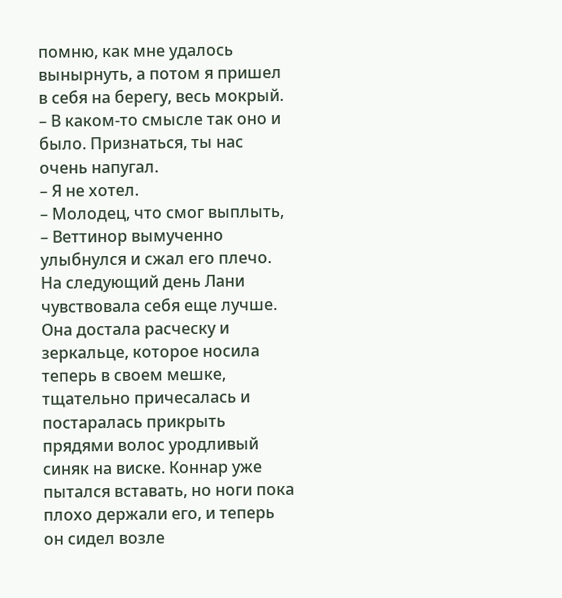помню, как мне удалось вынырнуть, а потом я пришел в себя на берегу, весь мокрый.
– В каком-то смысле так оно и было. Признаться, ты нас очень напугал.
– Я не хотел.
– Молодец, что смог выплыть, – Веттинор вымученно улыбнулся и сжал его плечо.
На следующий день Лани чувствовала себя еще лучше. Она достала расческу и зеркальце, которое носила теперь в своем мешке, тщательно причесалась и постаралась прикрыть прядями волос уродливый синяк на виске. Коннар уже пытался вставать, но ноги пока плохо держали его, и теперь он сидел возле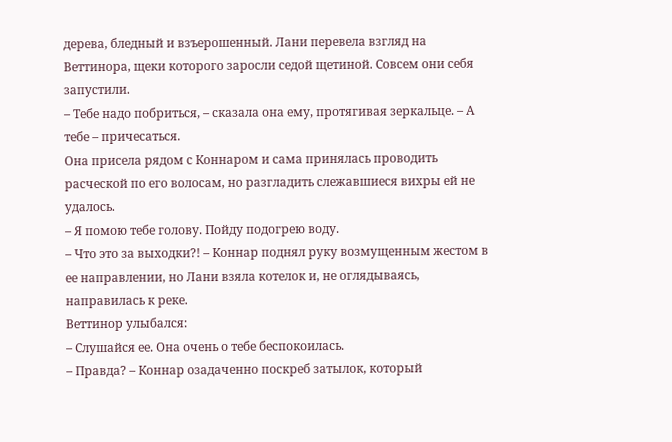дерева, бледный и взъерошенный. Лани перевела взгляд на Веттинора, щеки которого заросли седой щетиной. Совсем они себя запустили.
– Тебе надо побриться, – сказала она ему, протягивая зеркальце. – А тебе – причесаться.
Она присела рядом с Коннаром и сама принялась проводить расческой по его волосам, но разгладить слежавшиеся вихры ей не удалось.
– Я помою тебе голову. Пойду подогрею воду.
– Что это за выходки?! – Коннар поднял руку возмущенным жестом в ее направлении, но Лани взяла котелок и, не оглядываясь, направилась к реке.
Веттинор улыбался:
– Слушайся ее. Она очень о тебе беспокоилась.
– Правда? – Коннар озадаченно поскреб затылок, который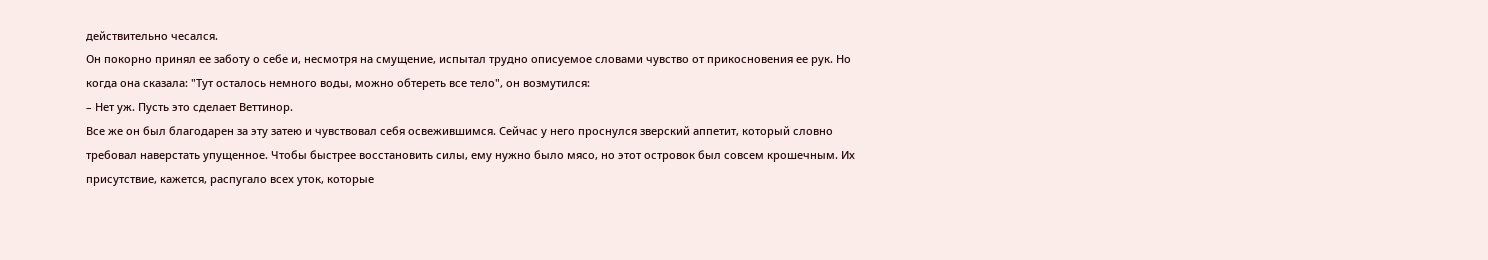действительно чесался.
Он покорно принял ее заботу о себе и, несмотря на смущение, испытал трудно описуемое словами чувство от прикосновения ее рук. Но когда она сказала: "Тут осталось немного воды, можно обтереть все тело", он возмутился:
– Нет уж. Пусть это сделает Веттинор.
Все же он был благодарен за эту затею и чувствовал себя освежившимся. Сейчас у него проснулся зверский аппетит, который словно требовал наверстать упущенное. Чтобы быстрее восстановить силы, ему нужно было мясо, но этот островок был совсем крошечным. Их присутствие, кажется, распугало всех уток, которые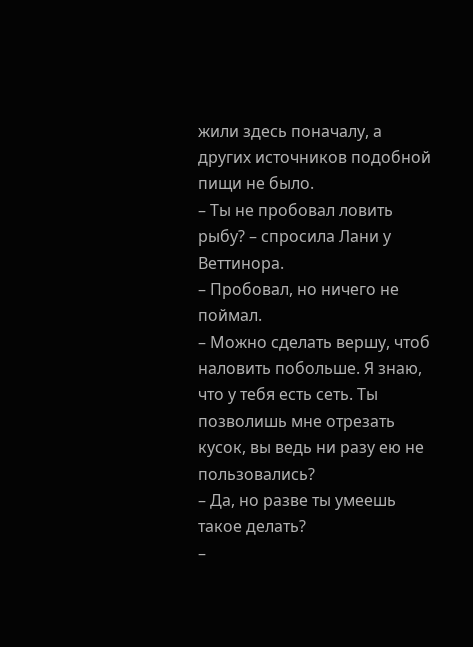жили здесь поначалу, а других источников подобной пищи не было.
– Ты не пробовал ловить рыбу? – спросила Лани у Веттинора.
– Пробовал, но ничего не поймал.
– Можно сделать вершу, чтоб наловить побольше. Я знаю, что у тебя есть сеть. Ты позволишь мне отрезать кусок, вы ведь ни разу ею не пользовались?
– Да, но разве ты умеешь такое делать?
–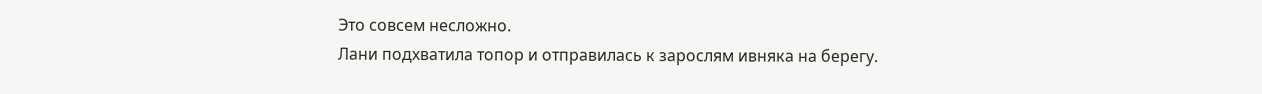Это совсем несложно.
Лани подхватила топор и отправилась к зарослям ивняка на берегу.